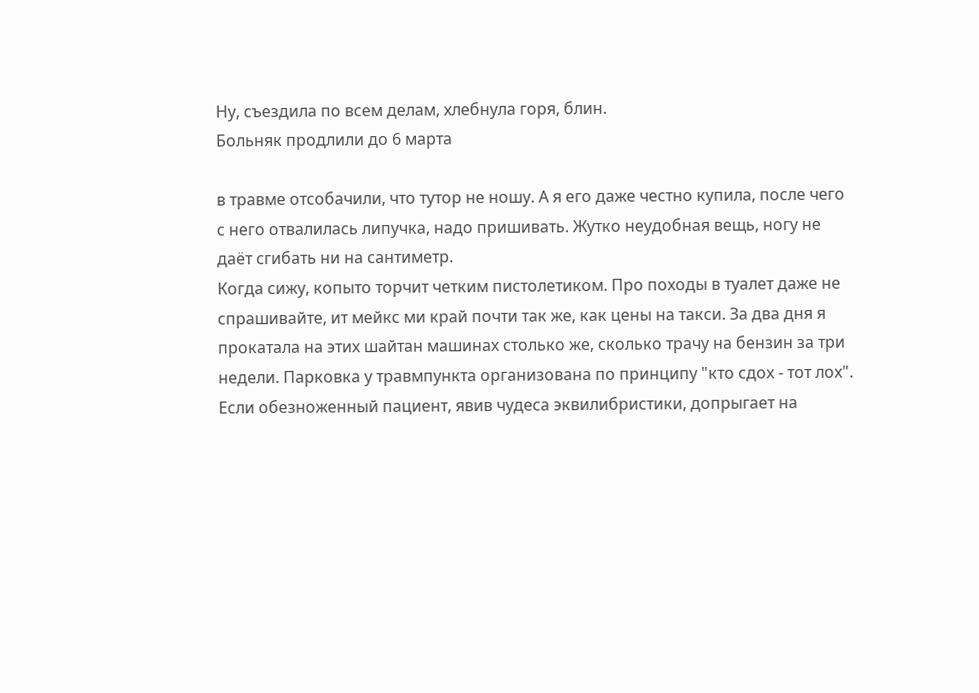Ну, съездила по всем делам, хлебнула горя, блин.
Больняк продлили до 6 марта

в травме отсобачили, что тутор не ношу. А я его даже честно купила, после чего с него отвалилась липучка, надо пришивать. Жутко неудобная вещь, ногу не даёт сгибать ни на сантиметр.
Когда сижу, копыто торчит четким пистолетиком. Про походы в туалет даже не спрашивайте, ит мейкс ми край почти так же, как цены на такси. За два дня я прокатала на этих шайтан машинах столько же, сколько трачу на бензин за три недели. Парковка у травмпункта организована по принципу "кто сдох - тот лох". Если обезноженный пациент, явив чудеса эквилибристики, допрыгает на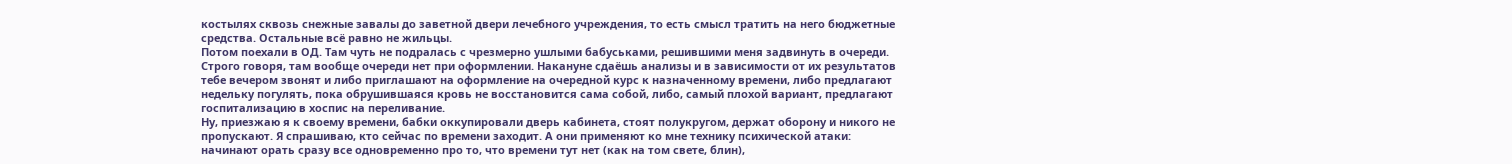костылях сквозь снежные завалы до заветной двери лечебного учреждения, то есть смысл тратить на него бюджетные средства. Остальные всё равно не жильцы.
Потом поехали в ОД. Там чуть не подралась с чрезмерно ушлыми бабуськами, решившими меня задвинуть в очереди. Строго говоря, там вообще очереди нет при оформлении. Накануне сдаёшь анализы и в зависимости от их результатов тебе вечером звонят и либо приглашают на оформление на очередной курс к назначенному времени, либо предлагают недельку погулять, пока обрушившаяся кровь не восстановится сама собой, либо, самый плохой вариант, предлагают госпитализацию в хоспис на переливание.
Ну, приезжаю я к своему времени, бабки оккупировали дверь кабинета, стоят полукругом, держат оборону и никого не пропускают. Я спрашиваю, кто сейчас по времени заходит. А они применяют ко мне технику психической атаки: начинают орать сразу все одновременно про то, что времени тут нет (как на том свете, блин),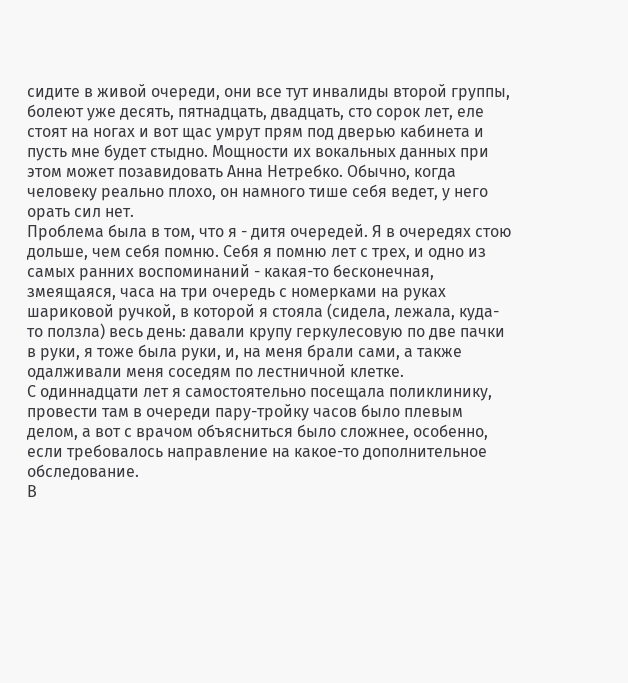сидите в живой очереди, они все тут инвалиды второй группы, болеют уже десять, пятнадцать, двадцать, сто сорок лет, еле стоят на ногах и вот щас умрут прям под дверью кабинета и пусть мне будет стыдно. Мощности их вокальных данных при этом может позавидовать Анна Нетребко. Обычно, когда человеку реально плохо, он намного тише себя ведет, у него орать сил нет.
Проблема была в том, что я - дитя очередей. Я в очередях стою дольше, чем себя помню. Себя я помню лет с трех, и одно из самых ранних воспоминаний - какая-то бесконечная, змеящаяся, часа на три очередь с номерками на руках шариковой ручкой, в которой я стояла (сидела, лежала, куда-то ползла) весь день: давали крупу геркулесовую по две пачки в руки, я тоже была руки, и, на меня брали сами, а также одалживали меня соседям по лестничной клетке.
С одиннадцати лет я самостоятельно посещала поликлинику, провести там в очереди пару-тройку часов было плевым делом, а вот с врачом объясниться было сложнее, особенно, если требовалось направление на какое-то дополнительное обследование.
В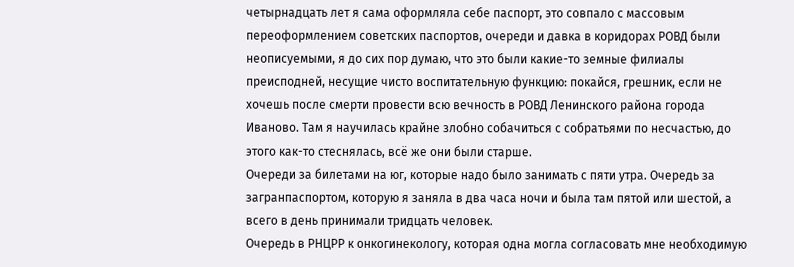четырнадцать лет я сама оформляла себе паспорт, это совпало с массовым переоформлением советских паспортов, очереди и давка в коридорах РОВД были неописуемыми, я до сих пор думаю, что это были какие-то земные филиалы преисподней, несущие чисто воспитательную функцию: покайся, грешник, если не хочешь после смерти провести всю вечность в РОВД Ленинского района города Иваново. Там я научилась крайне злобно собачиться с собратьями по несчастью, до этого как-то стеснялась, всё же они были старше.
Очереди за билетами на юг, которые надо было занимать с пяти утра. Очередь за загранпаспортом, которую я заняла в два часа ночи и была там пятой или шестой, а всего в день принимали тридцать человек.
Очередь в РНЦРР к онкогинекологу, которая одна могла согласовать мне необходимую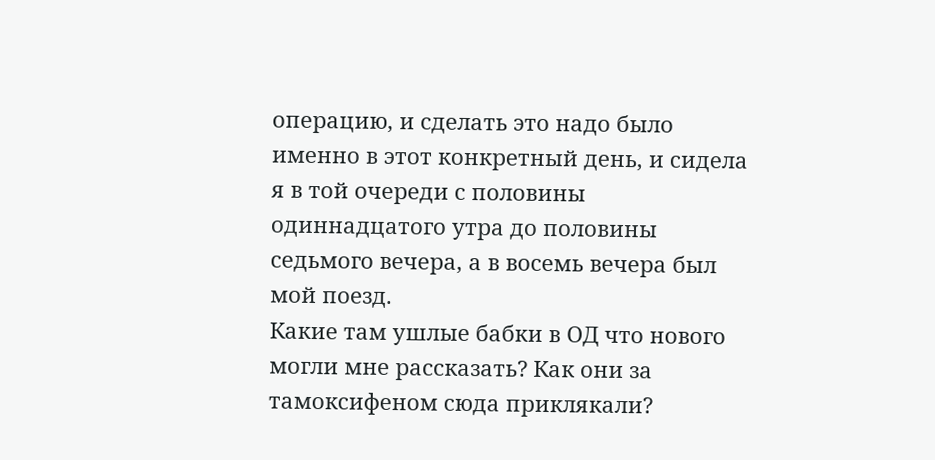операцию, и сделать это надо было именно в этот конкретный день, и сидела я в той очереди с половины одиннадцатого утра до половины седьмого вечера, а в восемь вечера был мой поезд.
Какие там ушлые бабки в ОД что нового могли мне рассказать? Как они за тамоксифеном сюда приклякали?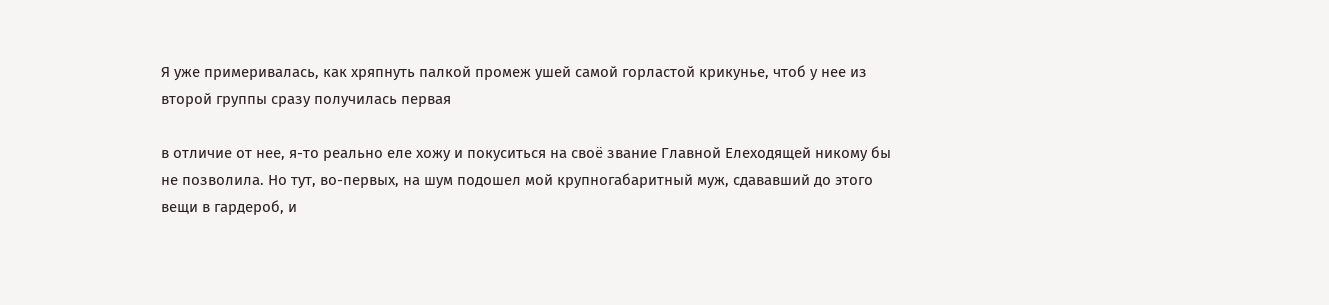Я уже примеривалась, как хряпнуть палкой промеж ушей самой горластой крикунье, чтоб у нее из второй группы сразу получилась первая

в отличие от нее, я-то реально еле хожу и покуситься на своё звание Главной Елеходящей никому бы не позволила. Но тут, во-первых, на шум подошел мой крупногабаритный муж, сдававший до этого вещи в гардероб, и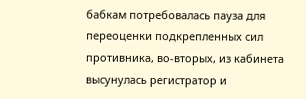бабкам потребовалась пауза для переоценки подкрепленных сил противника, во-вторых, из кабинета высунулась регистратор и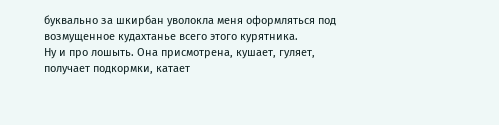буквально за шкирбан уволокла меня оформляться под возмущенное кудахтанье всего этого курятника.
Ну и про лошыть. Она присмотрена, кушает, гуляет, получает подкормки, катает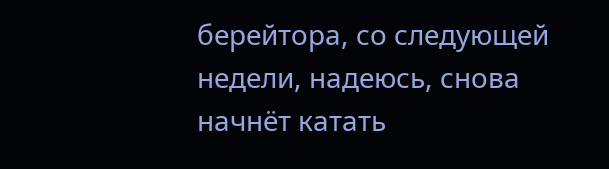берейтора, со следующей недели, надеюсь, снова начнёт катать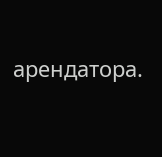арендатора.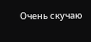Очень скучаю